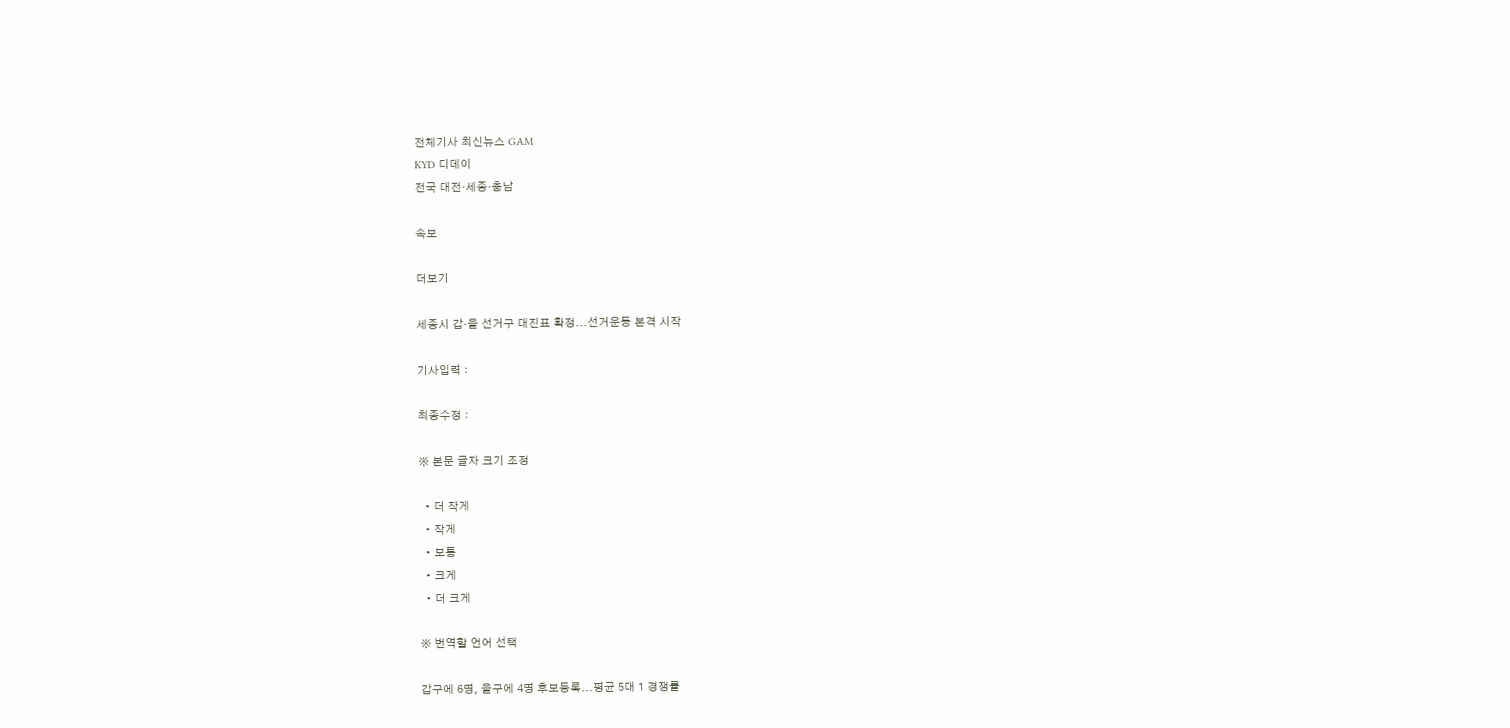전체기사 최신뉴스 GAM
KYD 디데이
전국 대전·세종·충남

속보

더보기

세종시 갑·을 선거구 대진표 확정...선거운동 본격 시작

기사입력 :

최종수정 :

※ 본문 글자 크기 조정

  • 더 작게
  • 작게
  • 보통
  • 크게
  • 더 크게

※ 번역할 언어 선택

갑구에 6명, 을구에 4명 후보등록...평균 5대 1 경쟁률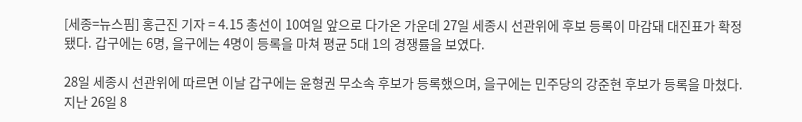[세종=뉴스핌] 홍근진 기자 = 4.15 총선이 10여일 앞으로 다가온 가운데 27일 세종시 선관위에 후보 등록이 마감돼 대진표가 확정됐다. 갑구에는 6명, 을구에는 4명이 등록을 마쳐 평균 5대 1의 경쟁률을 보였다.

28일 세종시 선관위에 따르면 이날 갑구에는 윤형권 무소속 후보가 등록했으며, 을구에는 민주당의 강준현 후보가 등록을 마쳤다. 지난 26일 8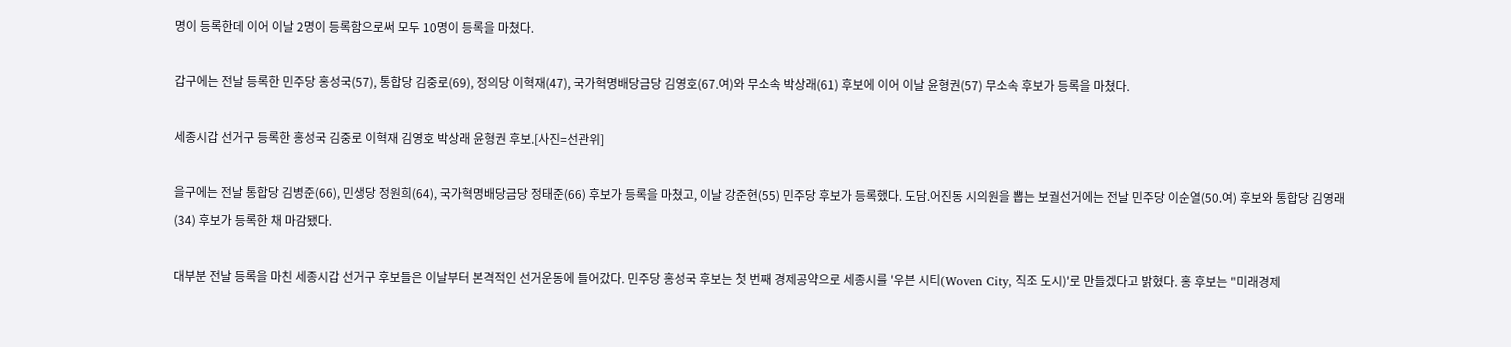명이 등록한데 이어 이날 2명이 등록함으로써 모두 10명이 등록을 마쳤다.

갑구에는 전날 등록한 민주당 홍성국(57), 통합당 김중로(69), 정의당 이혁재(47), 국가혁명배당금당 김영호(67.여)와 무소속 박상래(61) 후보에 이어 이날 윤형권(57) 무소속 후보가 등록을 마쳤다.

세종시갑 선거구 등록한 홍성국 김중로 이혁재 김영호 박상래 윤형권 후보.[사진=선관위]

을구에는 전날 통합당 김병준(66), 민생당 정원희(64), 국가혁명배당금당 정태준(66) 후보가 등록을 마쳤고, 이날 강준현(55) 민주당 후보가 등록했다. 도담.어진동 시의원을 뽑는 보궐선거에는 전날 민주당 이순열(50.여) 후보와 통합당 김영래(34) 후보가 등록한 채 마감됐다.

대부분 전날 등록을 마친 세종시갑 선거구 후보들은 이날부터 본격적인 선거운동에 들어갔다. 민주당 홍성국 후보는 첫 번째 경제공약으로 세종시를 '우븐 시티(Woven City, 직조 도시)'로 만들겠다고 밝혔다. 홍 후보는 "미래경제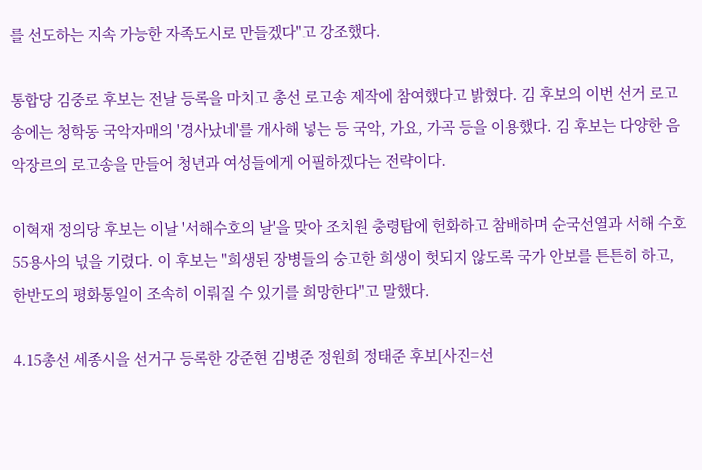를 선도하는 지속 가능한 자족도시로 만들겠다"고 강조했다.

통합당 김중로 후보는 전날 등록을 마치고 총선 로고송 제작에 참여했다고 밝혔다. 김 후보의 이번 선거 로고송에는 청학동 국악자매의 '경사났네'를 개사해 넣는 등 국악, 가요, 가곡 등을 이용했다. 김 후보는 다양한 음악장르의 로고송을 만들어 청년과 여성들에게 어필하겠다는 전략이다.

이혁재 정의당 후보는 이날 '서해수호의 날'을 맞아 조치원 충령탑에 헌화하고 참배하며 순국선열과 서해 수호 55용사의 넋을 기렸다. 이 후보는 "희생된 장병들의 숭고한 희생이 헛되지 않도록 국가 안보를 튼튼히 하고, 한반도의 평화통일이 조속히 이뤄질 수 있기를 희망한다"고 말했다.

4.15총선 세종시을 선거구 등록한 강준현 김병준 정원희 정태준 후보[사진=선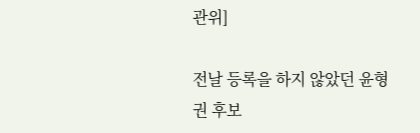관위]

전날 등록을 하지 않았던 윤형권 후보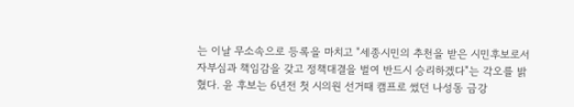는 이날 무소속으로 등록을 마치고 "세종시민의 추천을 받은 시민후보로서 자부심과 책임감을 갖고 정책대결을 벌여 반드시 승리하겠다"는 각오를 밝혔다. 윤 후보는 6년전 첫 시의원 선거때 캠프로 썼던 나성동 금강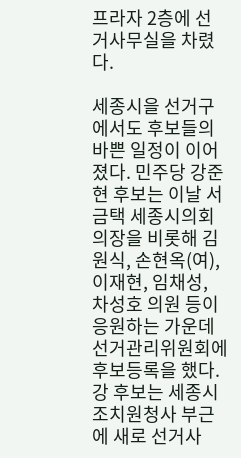프라자 2층에 선거사무실을 차렸다.

세종시을 선거구에서도 후보들의 바쁜 일정이 이어졌다. 민주당 강준현 후보는 이날 서금택 세종시의회 의장을 비롯해 김원식, 손현옥(여), 이재현, 임채성, 차성호 의원 등이 응원하는 가운데 선거관리위원회에 후보등록을 했다. 강 후보는 세종시 조치원청사 부근에 새로 선거사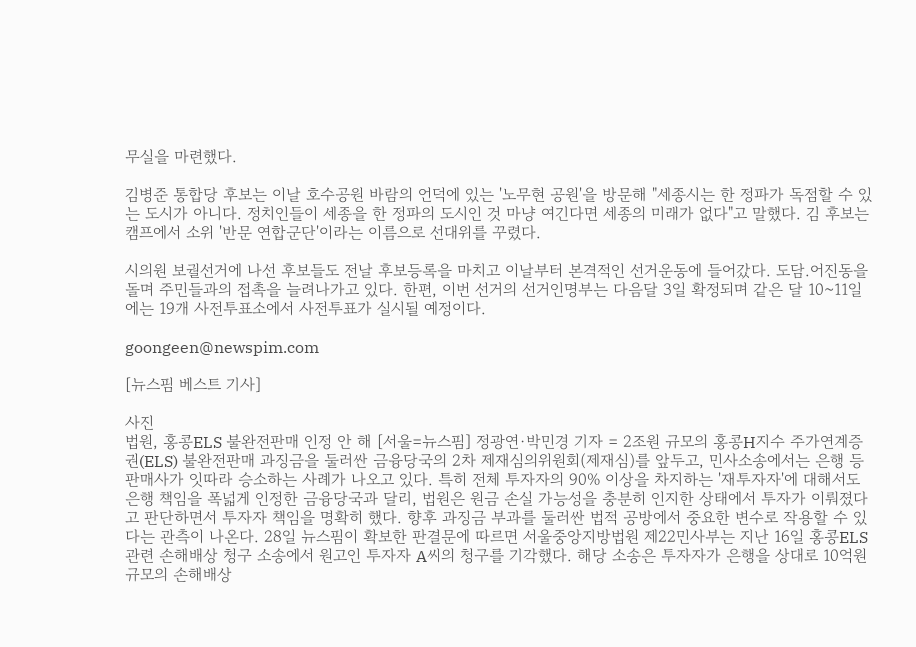무실을 마련했다.

김병준 통합당 후보는 이날 호수공원 바람의 언덕에 있는 '노무현 공원'을 방문해 "세종시는 한 정파가 독점할 수 있는 도시가 아니다. 정치인들이 세종을 한 정파의 도시인 것 마냥 여긴다면 세종의 미래가 없다"고 말했다. 김 후보는 캠프에서 소위 '반문 연합군단'이라는 이름으로 선대위를 꾸렸다.

시의원 보궐선거에 나선 후보들도 전날 후보등록을 마치고 이날부터 본격적인 선거운동에 들어갔다. 도담.어진동을 돌며 주민들과의 접촉을 늘려나가고 있다. 한편, 이번 선거의 선거인명부는 다음달 3일 확정되며 같은 달 10~11일에는 19개 사전투표소에서 사전투표가 실시될 예정이다.

goongeen@newspim.com

[뉴스핌 베스트 기사]

사진
법원, 홍콩ELS 불완전판매 인정 안 해 [서울=뉴스핌] 정광연·박민경 기자 = 2조원 규모의 홍콩H지수 주가연계증권(ELS) 불완전판매 과징금을 둘러싼 금융당국의 2차 제재심의위원회(제재심)를 앞두고, 민사소송에서는 은행 등 판매사가 잇따라 승소하는 사례가 나오고 있다. 특히 전체 투자자의 90% 이상을 차지하는 '재투자자'에 대해서도 은행 책임을 폭넓게 인정한 금융당국과 달리, 법원은 원금 손실 가능성을 충분히 인지한 상태에서 투자가 이뤄졌다고 판단하면서 투자자 책임을 명확히 했다. 향후 과징금 부과를 둘러싼 법적 공방에서 중요한 변수로 작용할 수 있다는 관측이 나온다. 28일 뉴스핌이 확보한 판결문에 따르면 서울중앙지방법원 제22민사부는 지난 16일 홍콩ELS 관련 손해배상 청구 소송에서 원고인 투자자 A씨의 청구를 기각했다. 해당 소송은 투자자가 은행을 상대로 10억원 규모의 손해배상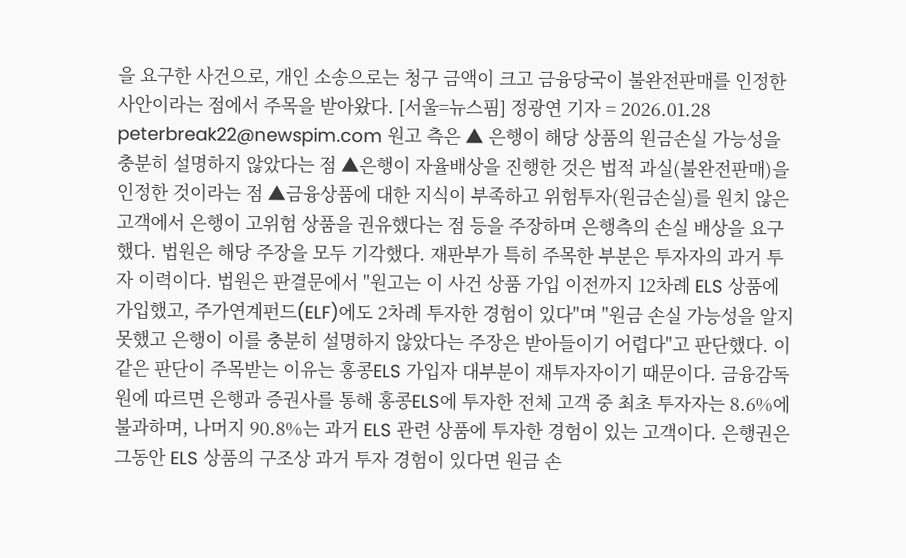을 요구한 사건으로, 개인 소송으로는 청구 금액이 크고 금융당국이 불완전판매를 인정한 사안이라는 점에서 주목을 받아왔다. [서울=뉴스핌] 정광연 기자 = 2026.01.28 peterbreak22@newspim.com 원고 측은 ▲ 은행이 해당 상품의 원금손실 가능성을 충분히 설명하지 않았다는 점 ▲은행이 자율배상을 진행한 것은 법적 과실(불완전판매)을 인정한 것이라는 점 ▲금융상품에 대한 지식이 부족하고 위험투자(원금손실)를 원치 않은 고객에서 은행이 고위험 상품을 권유했다는 점 등을 주장하며 은행측의 손실 배상을 요구했다. 법원은 해당 주장을 모두 기각했다. 재판부가 특히 주목한 부분은 투자자의 과거 투자 이력이다. 법원은 판결문에서 "원고는 이 사건 상품 가입 이전까지 12차례 ELS 상품에 가입했고, 주가연계펀드(ELF)에도 2차례 투자한 경험이 있다"며 "원금 손실 가능성을 알지 못했고 은행이 이를 충분히 설명하지 않았다는 주장은 받아들이기 어렵다"고 판단했다. 이 같은 판단이 주목받는 이유는 홍콩ELS 가입자 대부분이 재투자자이기 때문이다. 금융감독원에 따르면 은행과 증권사를 통해 홍콩ELS에 투자한 전체 고객 중 최초 투자자는 8.6%에 불과하며, 나머지 90.8%는 과거 ELS 관련 상품에 투자한 경험이 있는 고객이다. 은행권은 그동안 ELS 상품의 구조상 과거 투자 경험이 있다면 원금 손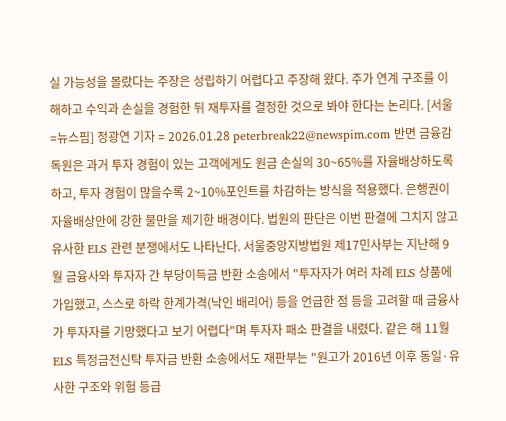실 가능성을 몰랐다는 주장은 성립하기 어렵다고 주장해 왔다. 주가 연계 구조를 이해하고 수익과 손실을 경험한 뒤 재투자를 결정한 것으로 봐야 한다는 논리다. [서울=뉴스핌] 정광연 기자 = 2026.01.28 peterbreak22@newspim.com 반면 금융감독원은 과거 투자 경험이 있는 고객에게도 원금 손실의 30~65%를 자율배상하도록 하고, 투자 경험이 많을수록 2~10%포인트를 차감하는 방식을 적용했다. 은행권이 자율배상안에 강한 불만을 제기한 배경이다. 법원의 판단은 이번 판결에 그치지 않고 유사한 ELS 관련 분쟁에서도 나타난다. 서울중앙지방법원 제17민사부는 지난해 9월 금융사와 투자자 간 부당이득금 반환 소송에서 "투자자가 여러 차례 ELS 상품에 가입했고, 스스로 하락 한계가격(낙인 배리어) 등을 언급한 점 등을 고려할 때 금융사가 투자자를 기망했다고 보기 어렵다"며 투자자 패소 판결을 내렸다. 같은 해 11월 ELS 특정금전신탁 투자금 반환 소송에서도 재판부는 "원고가 2016년 이후 동일·유사한 구조와 위험 등급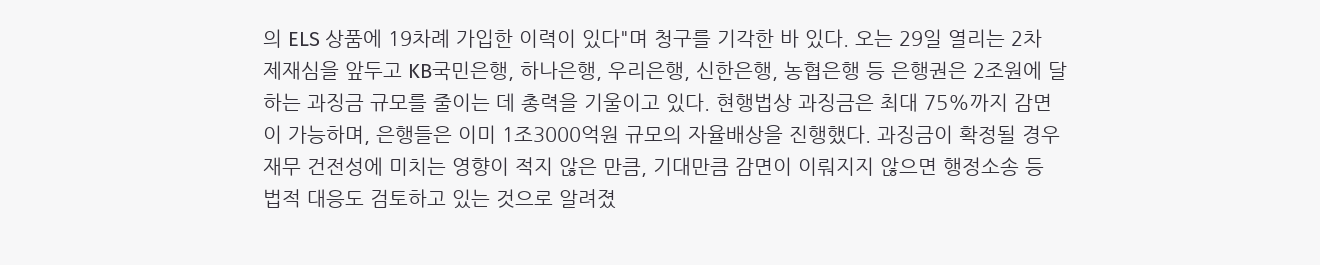의 ELS 상품에 19차례 가입한 이력이 있다"며 청구를 기각한 바 있다. 오는 29일 열리는 2차 제재심을 앞두고 KB국민은행, 하나은행, 우리은행, 신한은행, 농협은행 등 은행권은 2조원에 달하는 과징금 규모를 줄이는 데 총력을 기울이고 있다. 현행법상 과징금은 최대 75%까지 감면이 가능하며, 은행들은 이미 1조3000억원 규모의 자율배상을 진행했다. 과징금이 확정될 경우 재무 건전성에 미치는 영향이 적지 않은 만큼, 기대만큼 감면이 이뤄지지 않으면 행정소송 등 법적 대응도 검토하고 있는 것으로 알려졌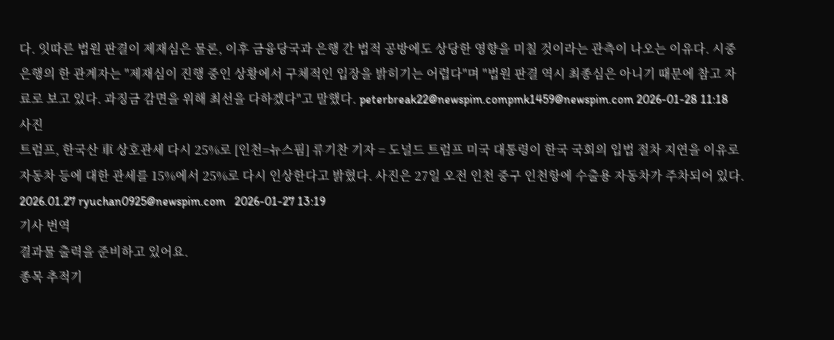다. 잇따른 법원 판결이 제재심은 물론, 이후 금융당국과 은행 간 법적 공방에도 상당한 영향을 미칠 것이라는 관측이 나오는 이유다. 시중은행의 한 관계자는 "제재심이 진행 중인 상황에서 구체적인 입장을 밝히기는 어렵다"며 "법원 판결 역시 최종심은 아니기 때문에 참고 자료로 보고 있다. 과징금 감면을 위해 최선을 다하겠다"고 말했다. peterbreak22@newspim.compmk1459@newspim.com 2026-01-28 11:18
사진
트럼프, 한국산 車 상호관세 다시 25%로 [인천=뉴스핌] 류기찬 기자 = 도널드 트럼프 미국 대통령이 한국 국회의 입법 절차 지연을 이유로 자동차 등에 대한 관세를 15%에서 25%로 다시 인상한다고 밝혔다. 사진은 27일 오전 인천 중구 인천항에 수출용 자동차가 주차되어 있다. 2026.01.27 ryuchan0925@newspim.com   2026-01-27 13:19
기사 번역
결과물 출력을 준비하고 있어요.
종목 추적기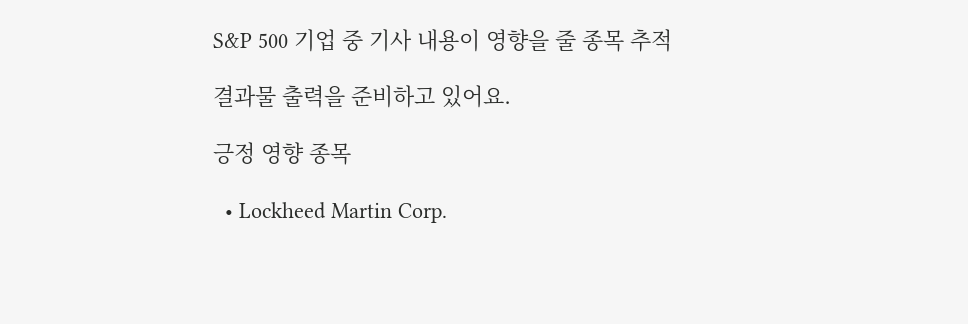S&P 500 기업 중 기사 내용이 영향을 줄 종목 추적

결과물 출력을 준비하고 있어요.

긍정 영향 종목

  • Lockheed Martin Corp.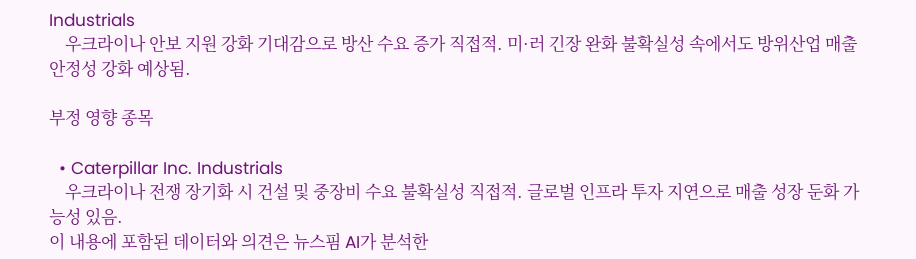Industrials
    우크라이나 안보 지원 강화 기대감으로 방산 수요 증가 직접적. 미·러 긴장 완화 불확실성 속에서도 방위산업 매출 안정성 강화 예상됨.

부정 영향 종목

  • Caterpillar Inc. Industrials
    우크라이나 전쟁 장기화 시 건설 및 중장비 수요 불확실성 직접적. 글로벌 인프라 투자 지연으로 매출 성장 둔화 가능성 있음.
이 내용에 포함된 데이터와 의견은 뉴스핌 AI가 분석한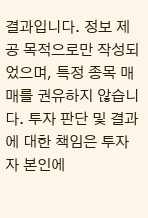결과입니다. 정보 제공 목적으로만 작성되었으며, 특정 종목 매매를 권유하지 않습니다. 투자 판단 및 결과에 대한 책임은 투자자 본인에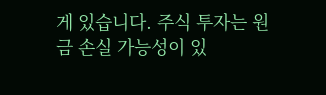게 있습니다. 주식 투자는 원금 손실 가능성이 있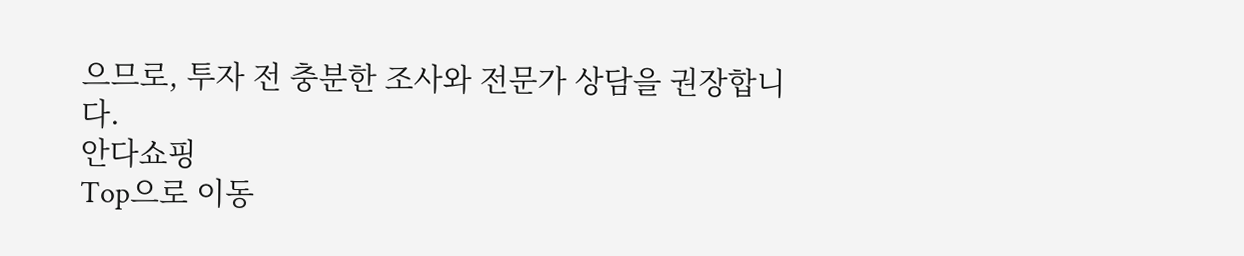으므로, 투자 전 충분한 조사와 전문가 상담을 권장합니다.
안다쇼핑
Top으로 이동